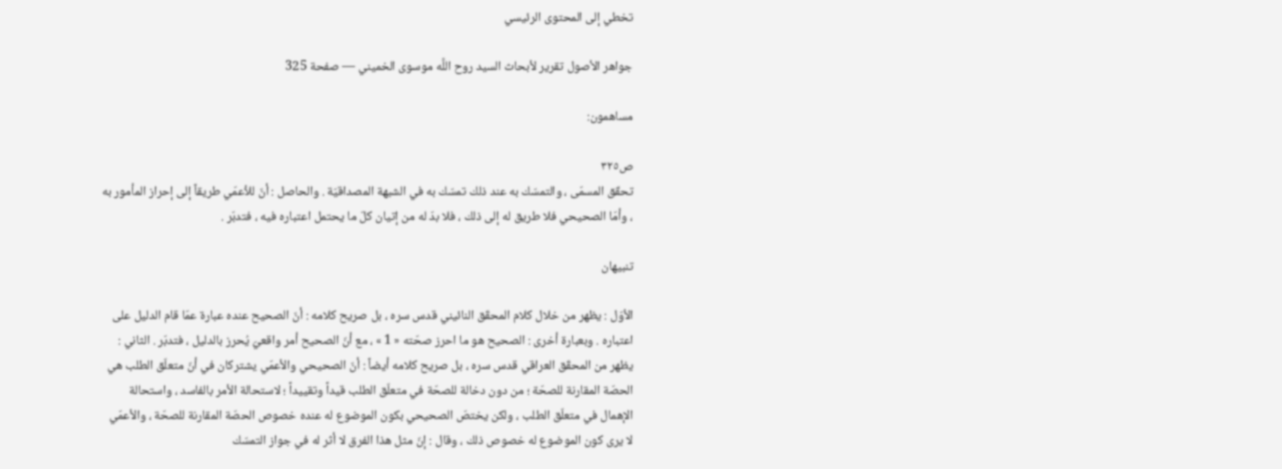تخطي إلى المحتوى الرئيسي

جواهر الأصول تقرير لأبحاث السيد روح اللَّه موسوى الخميني — صفحة 325

مساهمون:

ص٣٢٥
تحقّق المسمّى ، والتمسّك به عند ذلك تمسّك به في الشبهة المصداقيّة . والحاصل : أنّ للأعمّي طريقاً إلى إحراز المأمور به ، وأمّا الصحيحي فلا طريق له إلى ذلك ، فلا بدّ له من إتيان كلّ ما يحتمل اعتباره فيه ، فتدبّر .

تنبيهان

الأوّل : يظهر من خلال كلام المحقّق النائيني قدس سره ، بل صريح كلامه : أنّ الصحيح عنده عبارة عمّا قام الدليل على اعتباره . وبعبارة أخرى : الصحيح هو ما احرز صحّته « 1 » ، مع أنّ الصحيح أمر واقعيّ يُحرز بالدليل ، فتدبّر . الثاني : يظهر من المحقّق العراقي قدس سره ، بل صريح كلامه أيضاً : أنّ الصحيحي والأعمّي يشتركان في أنّ متعلّق الطلب هي الحصّة المقارنة للصحّة ؛ من دون دخالة للصحّة في متعلّق الطلب قيداً وتقييداً ؛ لاستحالة الأمر بالفاسد ، واستحالة الإهمال في متعلّق الطلب ، ولكن يختصّ الصحيحي بكون الموضوع له عنده خصوص الحصّة المقارنة للصحّة ، والأعمّي لا يرى كون الموضوع له خصوص ذلك ، وقال : إنّ مثل هذا الفرق لا أثر له في جواز التمسّك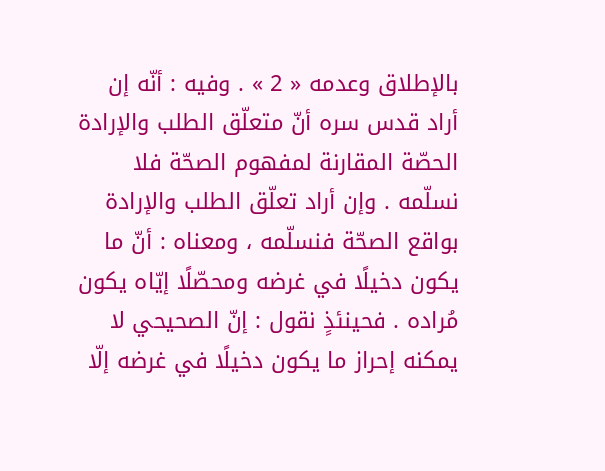بالإطلاق وعدمه « 2 » . وفيه : أنّه إن أراد قدس سره أنّ متعلّق الطلب والإرادة الحصّة المقارنة لمفهوم الصحّة فلا نسلّمه . وإن أراد تعلّق الطلب والإرادة بواقع الصحّة فنسلّمه ، ومعناه : أنّ ما يكون دخيلًا في غرضه ومحصّلًا إيّاه يكون مُراده . فحينئذٍ نقول : إنّ الصحيحي لا يمكنه إحراز ما يكون دخيلًا في غرضه إلّا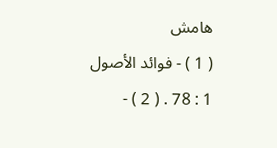هامش
( 1 ) - فوائد الأصول 1 : 78 . ( 2 ) -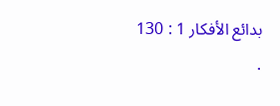بدائع الأفكار 1 : 130 .